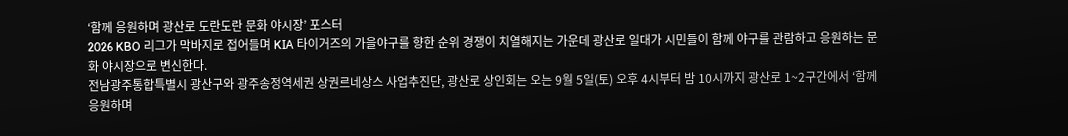‘함께 응원하며 광산로 도란도란 문화 야시장’ 포스터
2026 KBO 리그가 막바지로 접어들며 KIA 타이거즈의 가을야구를 향한 순위 경쟁이 치열해지는 가운데 광산로 일대가 시민들이 함께 야구를 관람하고 응원하는 문화 야시장으로 변신한다.
전남광주통합특별시 광산구와 광주송정역세권 상권르네상스 사업추진단, 광산로 상인회는 오는 9월 5일(토) 오후 4시부터 밤 10시까지 광산로 1~2구간에서 ‘함께 응원하며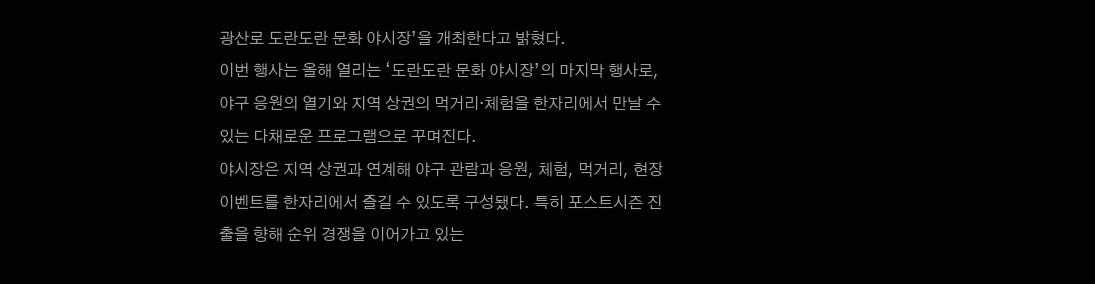광산로 도란도란 문화 야시장’을 개최한다고 밝혔다.
이번 행사는 올해 열리는 ‘도란도란 문화 야시장’의 마지막 행사로, 야구 응원의 열기와 지역 상권의 먹거리·체험을 한자리에서 만날 수 있는 다채로운 프로그램으로 꾸며진다.
야시장은 지역 상권과 연계해 야구 관람과 응원, 체험, 먹거리, 현장 이벤트를 한자리에서 즐길 수 있도록 구성됐다. 특히 포스트시즌 진출을 향해 순위 경쟁을 이어가고 있는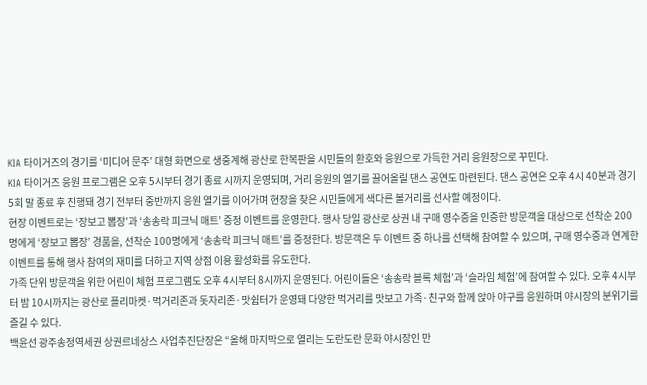KIA 타이거즈의 경기를 ‘미디어 문주’ 대형 화면으로 생중계해 광산로 한복판을 시민들의 환호와 응원으로 가득한 거리 응원장으로 꾸민다.
KIA 타이거즈 응원 프로그램은 오후 5시부터 경기 종료 시까지 운영되며, 거리 응원의 열기를 끌어올릴 댄스 공연도 마련된다. 댄스 공연은 오후 4시 40분과 경기 5회 말 종료 후 진행돼 경기 전부터 중반까지 응원 열기를 이어가며 현장을 찾은 시민들에게 색다른 볼거리를 선사할 예정이다.
현장 이벤트로는 ‘장보고 뽑장’과 ‘송송락 피크닉 매트’ 증정 이벤트를 운영한다. 행사 당일 광산로 상권 내 구매 영수증을 인증한 방문객을 대상으로 선착순 200명에게 ‘장보고 뽑장’ 경품을, 선착순 100명에게 ‘송송락 피크닉 매트’를 증정한다. 방문객은 두 이벤트 중 하나를 선택해 참여할 수 있으며, 구매 영수증과 연계한 이벤트를 통해 행사 참여의 재미를 더하고 지역 상점 이용 활성화를 유도한다.
가족 단위 방문객을 위한 어린이 체험 프로그램도 오후 4시부터 8시까지 운영된다. 어린이들은 ‘송송락 블록 체험’과 ‘슬라임 체험’에 참여할 수 있다. 오후 4시부터 밤 10시까지는 광산로 플리마켓·먹거리존과 돗자리존·맛쉼터가 운영돼 다양한 먹거리를 맛보고 가족·친구와 함께 앉아 야구를 응원하며 야시장의 분위기를 즐길 수 있다.
백윤선 광주송정역세권 상권르네상스 사업추진단장은 “올해 마지막으로 열리는 도란도란 문화 야시장인 만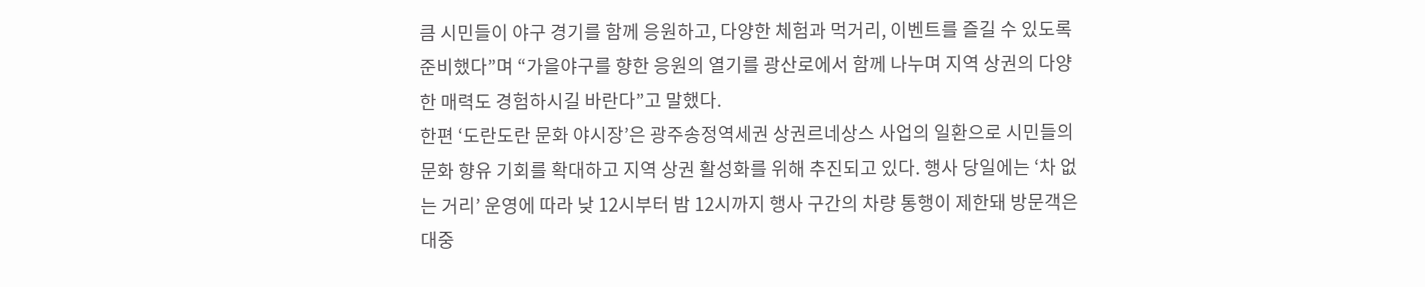큼 시민들이 야구 경기를 함께 응원하고, 다양한 체험과 먹거리, 이벤트를 즐길 수 있도록 준비했다”며 “가을야구를 향한 응원의 열기를 광산로에서 함께 나누며 지역 상권의 다양한 매력도 경험하시길 바란다”고 말했다.
한편 ‘도란도란 문화 야시장’은 광주송정역세권 상권르네상스 사업의 일환으로 시민들의 문화 향유 기회를 확대하고 지역 상권 활성화를 위해 추진되고 있다. 행사 당일에는 ‘차 없는 거리’ 운영에 따라 낮 12시부터 밤 12시까지 행사 구간의 차량 통행이 제한돼 방문객은 대중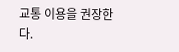교통 이용을 권장한다.